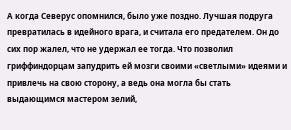А когда Северус опомнился, было уже поздно. Лучшая подруга превратилась в идейного врага, и считала его предателем. Он до сих пор жалел, что не удержал ее тогда. Что позволил гриффиндорцам запудрить ей мозги своими «светлыми» идеями и привлечь на свою сторону, а ведь она могла бы стать выдающимся мастером зелий,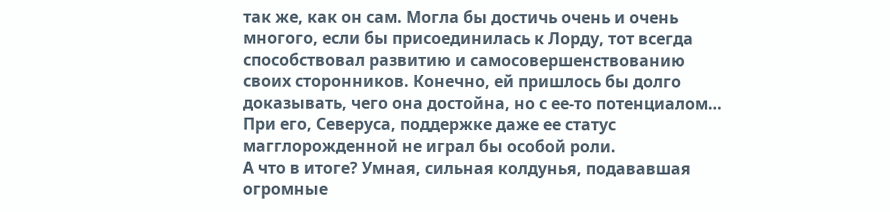так же, как он сам. Могла бы достичь очень и очень многого, если бы присоединилась к Лорду, тот всегда способствовал развитию и самосовершенствованию своих сторонников. Конечно, ей пришлось бы долго доказывать, чего она достойна, но с ее-то потенциалом… При его, Северуса, поддержке даже ее статус магглорожденной не играл бы особой роли.
А что в итоге? Умная, сильная колдунья, подававшая огромные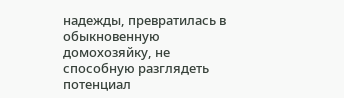надежды, превратилась в обыкновенную домохозяйку, не способную разглядеть потенциал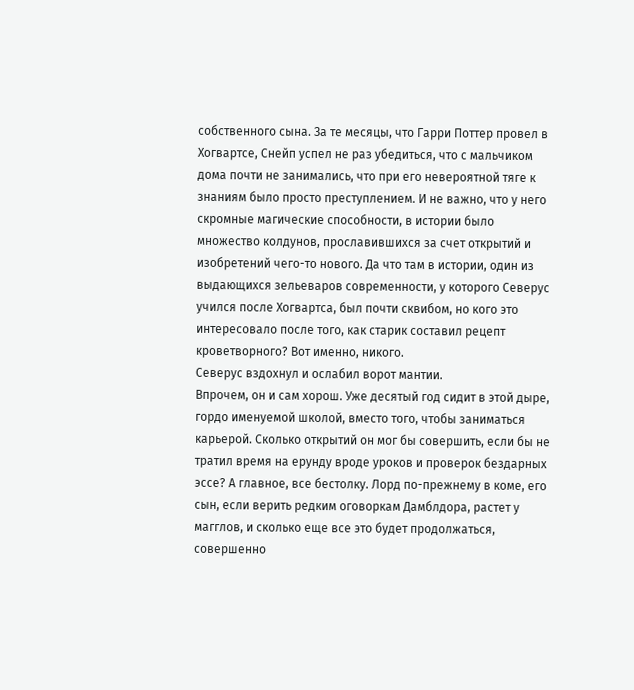собственного сына. За те месяцы, что Гарри Поттер провел в Хогвартсе, Снейп успел не раз убедиться, что с мальчиком дома почти не занимались, что при его невероятной тяге к знаниям было просто преступлением. И не важно, что у него скромные магические способности, в истории было множество колдунов, прославившихся за счет открытий и изобретений чего-то нового. Да что там в истории, один из выдающихся зельеваров современности, у которого Северус учился после Хогвартса, был почти сквибом, но кого это интересовало после того, как старик составил рецепт кроветворного? Вот именно, никого.
Северус вздохнул и ослабил ворот мантии.
Впрочем, он и сам хорош. Уже десятый год сидит в этой дыре, гордо именуемой школой, вместо того, чтобы заниматься карьерой. Сколько открытий он мог бы совершить, если бы не тратил время на ерунду вроде уроков и проверок бездарных эссе? А главное, все бестолку. Лорд по-прежнему в коме, его сын, если верить редким оговоркам Дамблдора, растет у магглов, и сколько еще все это будет продолжаться, совершенно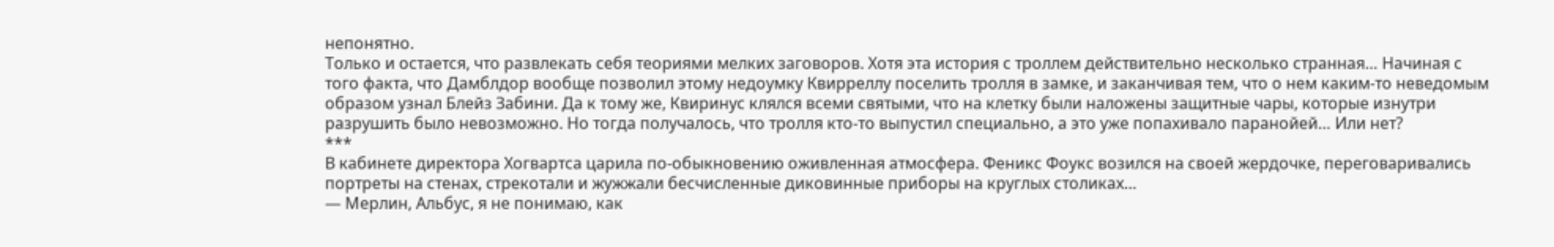непонятно.
Только и остается, что развлекать себя теориями мелких заговоров. Хотя эта история с троллем действительно несколько странная… Начиная с того факта, что Дамблдор вообще позволил этому недоумку Квирреллу поселить тролля в замке, и заканчивая тем, что о нем каким-то неведомым образом узнал Блейз Забини. Да к тому же, Квиринус клялся всеми святыми, что на клетку были наложены защитные чары, которые изнутри разрушить было невозможно. Но тогда получалось, что тролля кто-то выпустил специально, а это уже попахивало паранойей… Или нет?
***
В кабинете директора Хогвартса царила по-обыкновению оживленная атмосфера. Феникс Фоукс возился на своей жердочке, переговаривались портреты на стенах, стрекотали и жужжали бесчисленные диковинные приборы на круглых столиках…
— Мерлин, Альбус, я не понимаю, как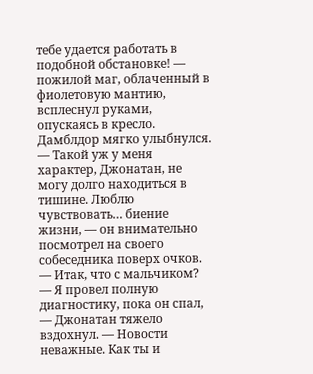тебе удается работать в подобной обстановке! — пожилой маг, облаченный в фиолетовую мантию, всплеснул руками, опускаясь в кресло.
Дамблдор мягко улыбнулся.
— Такой уж у меня характер, Джонатан, не могу долго находиться в тишине. Люблю чувствовать… биение жизни, — он внимательно посмотрел на своего собеседника поверх очков. — Итак, что с мальчиком?
— Я провел полную диагностику, пока он спал, — Джонатан тяжело вздохнул. — Новости неважные. Как ты и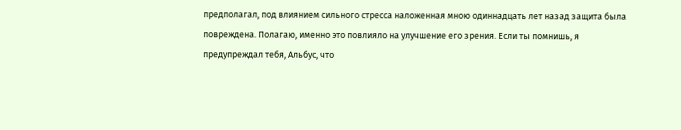предполагал, под влиянием сильного стресса наложенная мною одиннадцать лет назад защита была повреждена. Полагаю, именно это повлияло на улучшение его зрения. Если ты помнишь, я предупреждал тебя, Альбус, что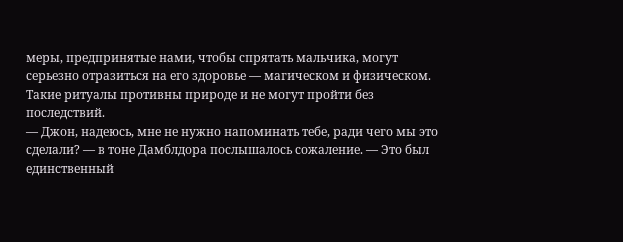меры, предпринятые нами, чтобы спрятать мальчика, могут серьезно отразиться на его здоровье — магическом и физическом. Такие ритуалы противны природе и не могут пройти без последствий.
— Джон, надеюсь, мне не нужно напоминать тебе, ради чего мы это сделали? — в тоне Дамблдора послышалось сожаление. — Это был единственный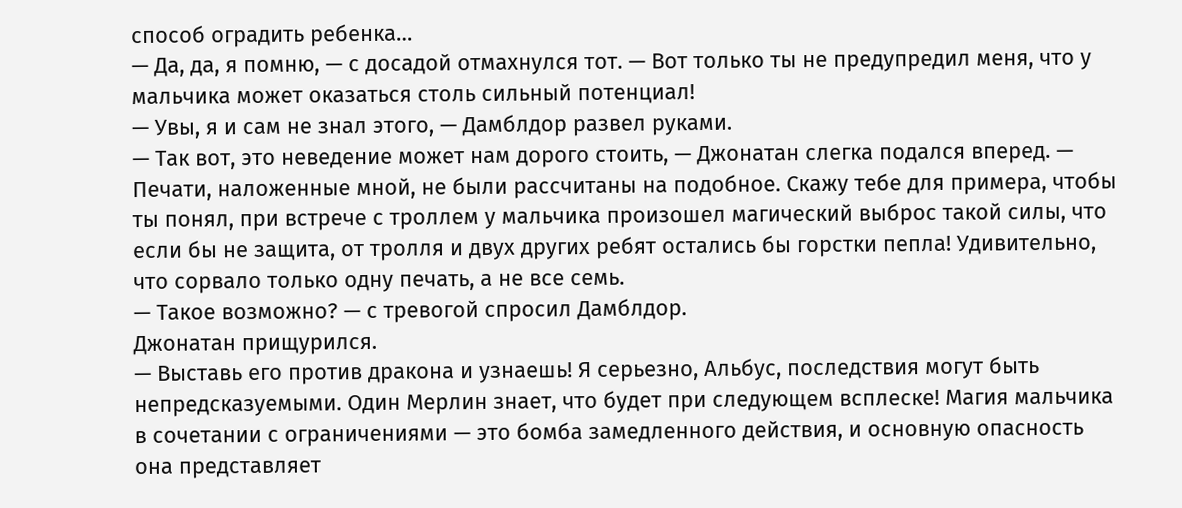способ оградить ребенка…
— Да, да, я помню, — с досадой отмахнулся тот. — Вот только ты не предупредил меня, что у мальчика может оказаться столь сильный потенциал!
— Увы, я и сам не знал этого, — Дамблдор развел руками.
— Так вот, это неведение может нам дорого стоить, — Джонатан слегка подался вперед. — Печати, наложенные мной, не были рассчитаны на подобное. Скажу тебе для примера, чтобы ты понял, при встрече с троллем у мальчика произошел магический выброс такой силы, что если бы не защита, от тролля и двух других ребят остались бы горстки пепла! Удивительно, что сорвало только одну печать, а не все семь.
— Такое возможно? — с тревогой спросил Дамблдор.
Джонатан прищурился.
— Выставь его против дракона и узнаешь! Я серьезно, Альбус, последствия могут быть непредсказуемыми. Один Мерлин знает, что будет при следующем всплеске! Магия мальчика в сочетании с ограничениями — это бомба замедленного действия, и основную опасность она представляет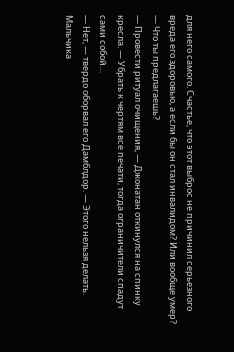для него самого. Счастье, что этот выброс не причинил серьезного вреда его здоровью, а если бы он стал инвалидом? Или вообще умер?
— Что ты предлагаешь?
— Провести ритуал очищения, — Джонатан откинулся на спинку кресла. — Убрать к чертям все печати, тогда ограничители спадут сами собой…
— Нет, — твердо оборвал его Дамблдор. — Этого нельзя делать. Мальчика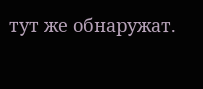тут же обнаружат.